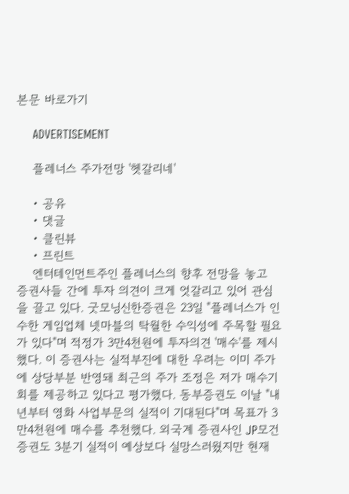본문 바로가기

    ADVERTISEMENT

    플레너스 주가전망 '헷갈리네'

    • 공유
    • 댓글
    • 클린뷰
    • 프린트
    엔터테인먼트주인 플레너스의 향후 전망을 놓고 증권사들 간에 투자 의견이 크게 엇갈리고 있어 관심을 끌고 있다. 굿모닝신한증권은 23일 "플레너스가 인수한 게임업체 넷마블의 탁월한 수익성에 주목할 필요가 있다"며 적정가 3만4천원에 투자의견 '매수'를 제시했다. 이 증권사는 실적부진에 대한 우려는 이미 주가에 상당부분 반영돼 최근의 주가 조정은 저가 매수기회를 제공하고 있다고 평가했다. 동부증권도 이날 "내년부터 영화 사업부문의 실적이 기대된다"며 목표가 3만4천원에 매수를 추천했다. 외국계 증권사인 JP모건증권도 3분기 실적이 예상보다 실망스러웠지만 현재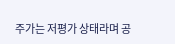주가는 저평가 상태라며 공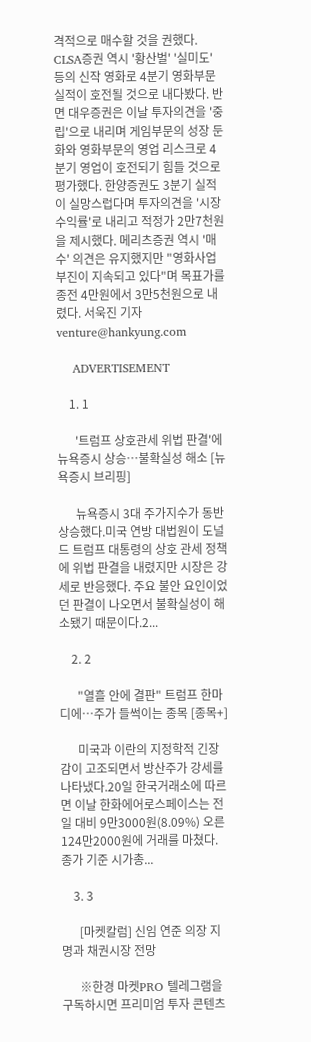격적으로 매수할 것을 권했다. CLSA증권 역시 '황산벌' '실미도' 등의 신작 영화로 4분기 영화부문 실적이 호전될 것으로 내다봤다. 반면 대우증권은 이날 투자의견을 '중립'으로 내리며 게임부문의 성장 둔화와 영화부문의 영업 리스크로 4분기 영업이 호전되기 힘들 것으로 평가했다. 한양증권도 3분기 실적이 실망스럽다며 투자의견을 '시장수익률'로 내리고 적정가 2만7천원을 제시했다. 메리츠증권 역시 '매수' 의견은 유지했지만 "영화사업 부진이 지속되고 있다"며 목표가를 종전 4만원에서 3만5천원으로 내렸다. 서욱진 기자 venture@hankyung.com

    ADVERTISEMENT

    1. 1

      '트럼프 상호관세 위법 판결'에 뉴욕증시 상승…불확실성 해소 [뉴욕증시 브리핑]

      뉴욕증시 3대 주가지수가 동반 상승했다.미국 연방 대법원이 도널드 트럼프 대통령의 상호 관세 정책에 위법 판결을 내렸지만 시장은 강세로 반응했다. 주요 불안 요인이었던 판결이 나오면서 불확실성이 해소됐기 때문이다.2...

    2. 2

      "열흘 안에 결판" 트럼프 한마디에…주가 들썩이는 종목 [종목+]

      미국과 이란의 지정학적 긴장감이 고조되면서 방산주가 강세를 나타냈다.20일 한국거래소에 따르면 이날 한화에어로스페이스는 전일 대비 9만3000원(8.09%) 오른 124만2000원에 거래를 마쳤다. 종가 기준 시가총...

    3. 3

      [마켓칼럼] 신임 연준 의장 지명과 채권시장 전망

      ※한경 마켓PRO 텔레그램을 구독하시면 프리미엄 투자 콘텐츠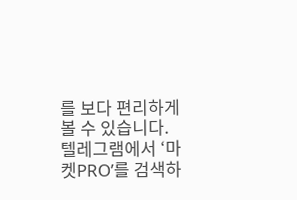를 보다 편리하게 볼 수 있습니다. 텔레그램에서 ‘마켓PRO’를 검색하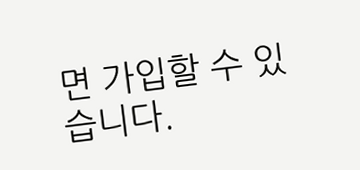면 가입할 수 있습니다.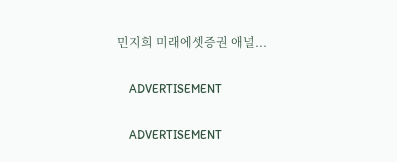민지희 미래에셋증권 애널...

    ADVERTISEMENT

    ADVERTISEMENT